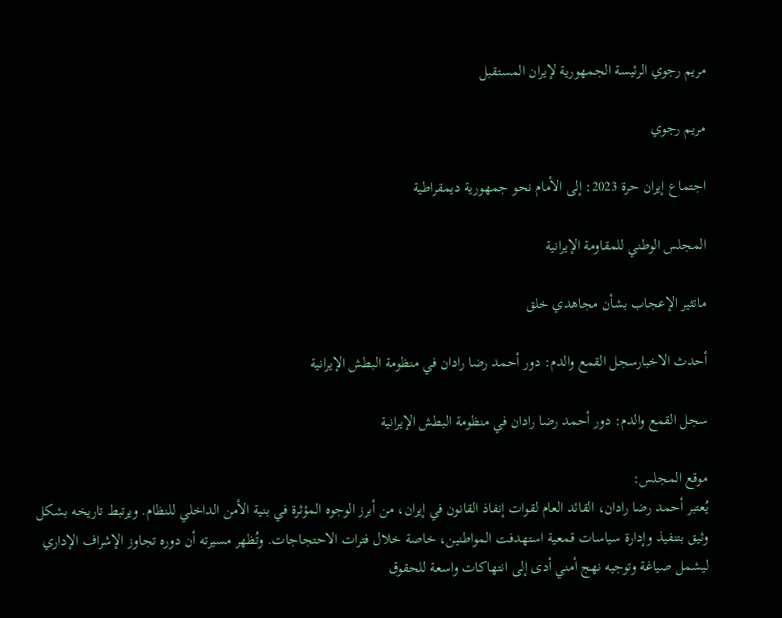مريم رجوي الرئيسة الجمهورية لإيران المستقبل

مريم رجوي

اجتماع إيران حرة 2023: إلى الأمام نحو جمهورية ديمقراطية

المجلس الوطني للمقاومة الإيرانية

ماتثير الإعجاب بشأن مجاهدي خلق

أحدث الاخبارسجل القمع والدم: دور أحمد رضا رادان في منظومة البطش الإيرانية

سجل القمع والدم: دور أحمد رضا رادان في منظومة البطش الإيرانية

موقع المجلس:
يُعتبر أحمد رضا رادان، القائد العام لقوات إنفاذ القانون في إيران، من أبرز الوجوه المؤثرة في بنية الأمن الداخلي للنظام. ويرتبط تاريخه بشكل وثيق بتنفيذ وإدارة سياسات قمعية استهدفت المواطنين، خاصة خلال فترات الاحتجاجات. وتُظهر مسيرته أن دوره تجاوز الإشراف الإداري ليشمل صياغة وتوجيه نهج أمني أدى إلى انتهاكات واسعة للحقوق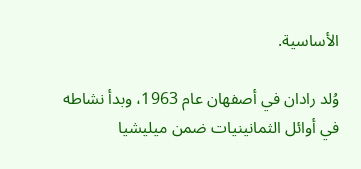الأساسية.

وُلد رادان في أصفهان عام 1963، وبدأ نشاطه في أوائل الثمانينيات ضمن ميليشيا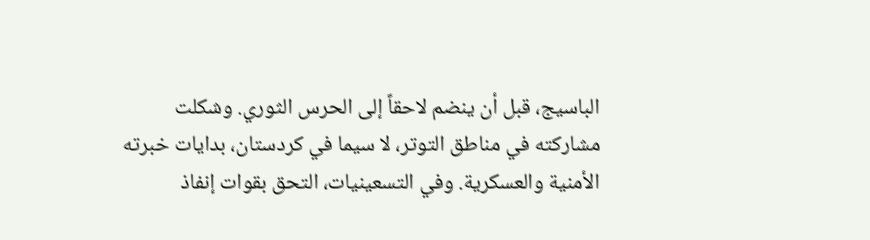الباسيج، قبل أن ينضم لاحقاً إلى الحرس الثوري. وشكلت مشاركته في مناطق التوتر، لا سيما في كردستان، بدايات خبرته الأمنية والعسكرية. وفي التسعينيات، التحق بقوات إنفاذ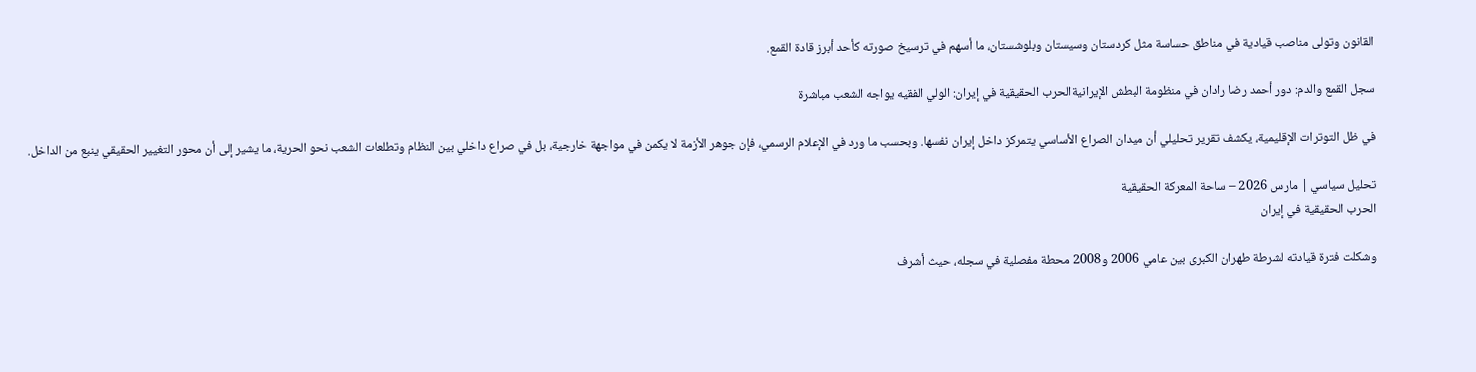القانون وتولى مناصب قيادية في مناطق حساسة مثل كردستان وسيستان وبلوشستان، ما أسهم في ترسيخ صورته كأحد أبرز قادة القمع.

سجل القمع والدم: دور أحمد رضا رادان في منظومة البطش الإيرانيةالحرب الحقيقية في إيران: الولي الفقيه يواجه الشعب مباشرة

في ظل التوترات الإقليمية، يكشف تقرير تحليلي أن ميدان الصراع الأساسي يتمركز داخل إيران نفسها. وبحسب ما ورد في الإعلام الرسمي، فإن جوهر الأزمة لا يكمن في مواجهة خارجية، بل في صراع داخلي بين النظام وتطلعات الشعب نحو الحرية، ما يشير إلى أن محور التغيير الحقيقي ينبع من الداخل.

تحليل سياسي | مارس 2026 – ساحة المعركة الحقيقية
الحرب الحقيقية في إيران

وشكلت فترة قيادته لشرطة طهران الكبرى بين عامي 2006 و2008 محطة مفصلية في سجله، حيث أشرف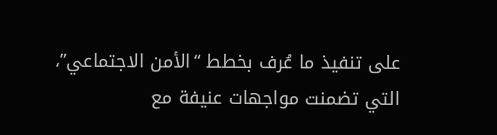على تنفيذ ما عُرف بخطط “الأمن الاجتماعي”، التي تضمنت مواجهات عنيفة مع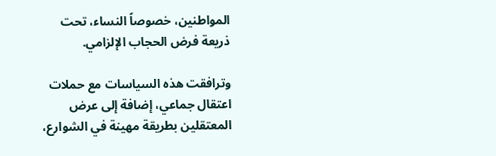المواطنين، خصوصاً النساء، تحت ذريعة فرض الحجاب الإلزامي.

وترافقت هذه السياسات مع حملات اعتقال جماعي، إضافة إلى عرض المعتقلين بطريقة مهينة في الشوارع،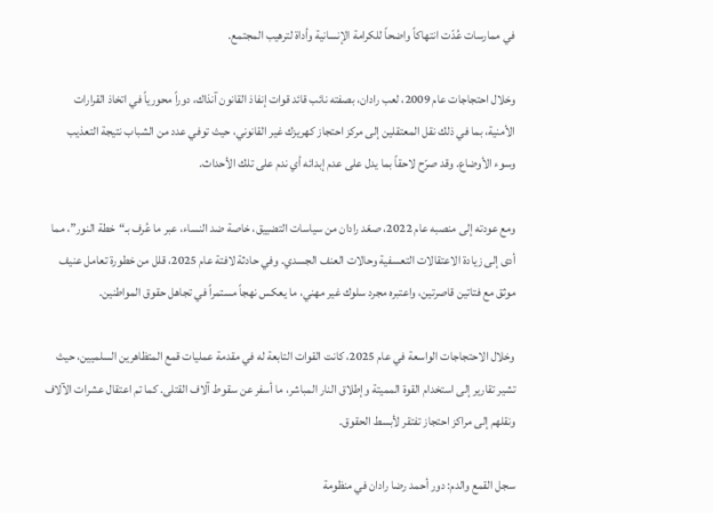في ممارسات عُدّت انتهاكاً واضحاً للكرامة الإنسانية وأداة لترهيب المجتمع.

وخلال احتجاجات عام 2009، لعب رادان، بصفته نائب قائد قوات إنفاذ القانون آنذاك، دوراً محورياً في اتخاذ القرارات الأمنية، بما في ذلك نقل المعتقلين إلى مركز احتجاز كهريزك غير القانوني، حيث توفي عدد من الشباب نتيجة التعذيب وسوء الأوضاع. وقد صرّح لاحقاً بما يدل على عدم إبدائه أي ندم على تلك الأحداث.

ومع عودته إلى منصبه عام 2022، صعّد رادان من سياسات التضييق، خاصة ضد النساء، عبر ما عُرف بـ“خطة النور”، مما أدى إلى زيادة الاعتقالات التعسفية وحالات العنف الجسدي. وفي حادثة لافتة عام 2025، قلل من خطورة تعامل عنيف موثق مع فتاتين قاصرتين، واعتبره مجرد سلوك غير مهني، ما يعكس نهجاً مستمراً في تجاهل حقوق المواطنين.

وخلال الاحتجاجات الواسعة في عام 2025، كانت القوات التابعة له في مقدمة عمليات قمع المتظاهرين السلميين، حيث تشير تقارير إلى استخدام القوة المميتة وإطلاق النار المباشر، ما أسفر عن سقوط آلاف القتلى. كما تم اعتقال عشرات الآلاف ونقلهم إلى مراكز احتجاز تفتقر لأبسط الحقوق.

سجل القمع والدم: دور أحمد رضا رادان في منظومة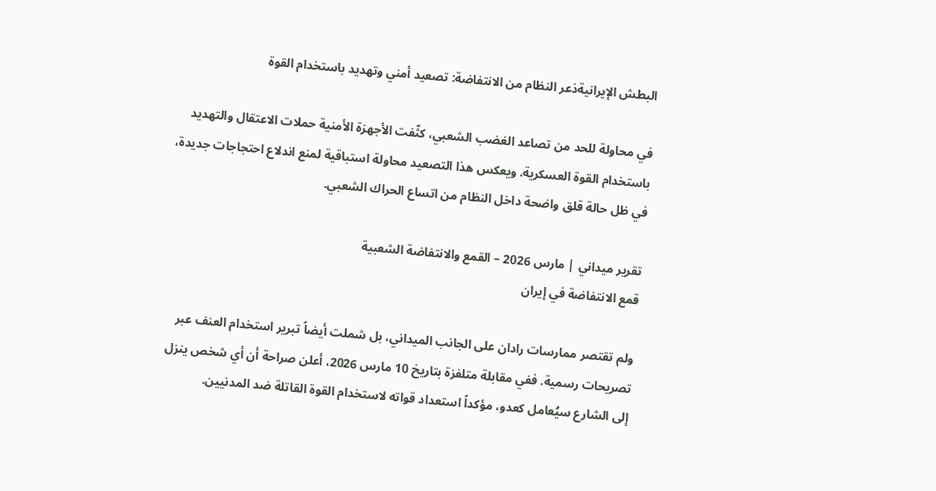البطش الإيرانيةذعر النظام من الانتفاضة: تصعيد أمني وتهديد باستخدام القوة

في محاولة للحد من تصاعد الغضب الشعبي، كثّفت الأجهزة الأمنية حملات الاعتقال والتهديد باستخدام القوة العسكرية. ويعكس هذا التصعيد محاولة استباقية لمنع اندلاع احتجاجات جديدة، في ظل حالة قلق واضحة داخل النظام من اتساع الحراك الشعبي.

تقرير ميداني | مارس 2026 – القمع والانتفاضة الشعبية
قمع الانتفاضة في إيران

ولم تقتصر ممارسات رادان على الجانب الميداني، بل شملت أيضاً تبرير استخدام العنف عبر تصريحات رسمية. ففي مقابلة متلفزة بتاريخ 10 مارس 2026، أعلن صراحة أن أي شخص ينزل إلى الشارع سيُعامل كعدو، مؤكداً استعداد قواته لاستخدام القوة القاتلة ضد المدنيين.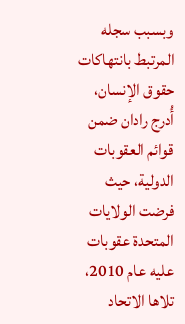وبسبب سجله المرتبط بانتهاكات حقوق الإنسان، أُدرج رادان ضمن قوائم العقوبات الدولية، حيث فرضت الولايات المتحدة عقوبات عليه عام 2010، تلاها الاتحاد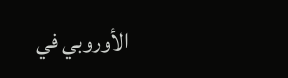الأوروبي في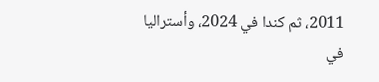2011، ثم كندا في 2024، وأستراليا في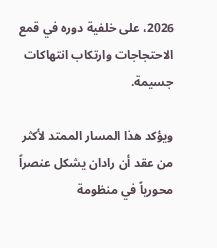2026، على خلفية دوره في قمع الاحتجاجات وارتكاب انتهاكات جسيمة.

ويؤكد هذا المسار الممتد لأكثر من عقد أن رادان يشكل عنصراً محورياً في منظومة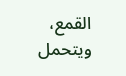القمع، ويتحمل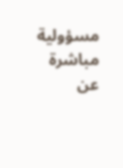مسؤولية مباشرة عن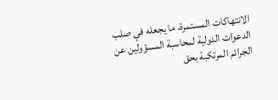الانتهاكات المستمرة، ما يجعله في صلب الدعوات الدولية لمحاسبة المسؤولين عن الجرائم المرتكبة بحق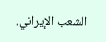الشعب الإيراني.